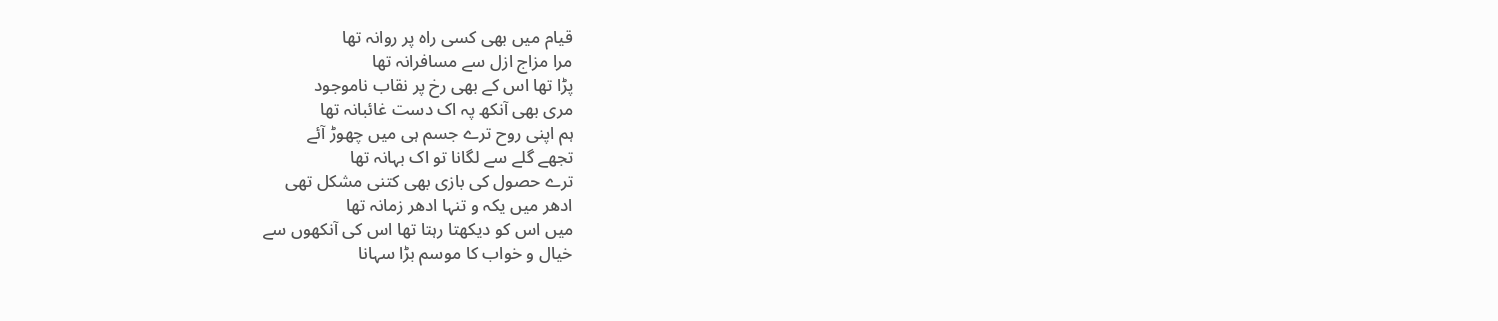قیام میں بھی کسی راہ پر روانہ تھا
مرا مزاج ازل سے مسافرانہ تھا
پڑا تھا اس کے بھی رخ پر نقاب ناموجود
مری بھی آنکھ پہ اک دست غائبانہ تھا
ہم اپنی روح ترے جسم ہی میں چھوڑ آئے
تجھے گلے سے لگانا تو اک بہانہ تھا
ترے حصول کی بازی بھی کتنی مشکل تھی
ادھر میں یکہ و تنہا ادھر زمانہ تھا
میں اس کو دیکھتا رہتا تھا اس کی آنکھوں سے
خیال و خواب کا موسم بڑا سہانا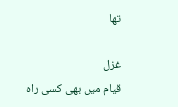تھا

غزل
قیام میں بھی کسی راہ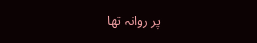پر روانہ تھا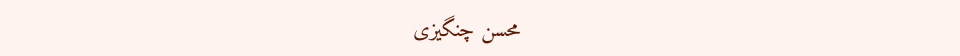محسن چنگیزی